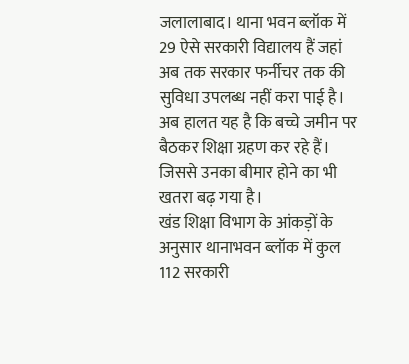जलालाबाद। थाना भवन ब्लॉक में 29 ऐसे सरकारी विद्यालय हैं जहां अब तक सरकार फर्नीचर तक की सुविधा उपलब्ध नहीं करा पाई है। अब हालत यह है कि बच्चे जमीन पर बैठकर शिक्षा ग्रहण कर रहे हैं। जिससे उनका बीमार होने का भी खतरा बढ़ गया है।
खंड शिक्षा विभाग के आंकड़ों के अनुसार थानाभवन ब्लॉक में कुल 112 सरकारी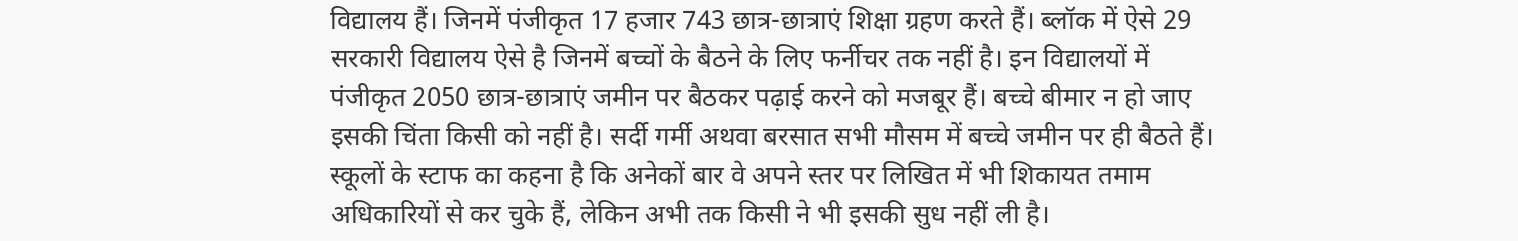विद्यालय हैं। जिनमें पंजीकृत 17 हजार 743 छात्र-छात्राएं शिक्षा ग्रहण करते हैं। ब्लॉक में ऐसे 29 सरकारी विद्यालय ऐसे है जिनमें बच्चों के बैठने के लिए फर्नीचर तक नहीं है। इन विद्यालयों में पंजीकृत 2050 छात्र-छात्राएं जमीन पर बैठकर पढ़ाई करने को मजबूर हैं। बच्चे बीमार न हो जाए इसकी चिंता किसी को नहीं है। सर्दी गर्मी अथवा बरसात सभी मौसम में बच्चे जमीन पर ही बैठते हैं। स्कूलों के स्टाफ का कहना है कि अनेकों बार वे अपने स्तर पर लिखित में भी शिकायत तमाम अधिकारियों से कर चुके हैं, लेकिन अभी तक किसी ने भी इसकी सुध नहीं ली है।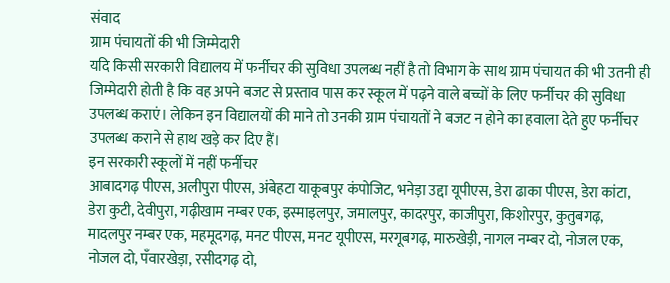संवाद
ग्राम पंचायतों की भी जिम्मेदारी
यदि किसी सरकारी विद्यालय में फर्नीचर की सुविधा उपलब्ध नहीं है तो विभाग के साथ ग्राम पंचायत की भी उतनी ही जिम्मेदारी होती है कि वह अपने बजट से प्रस्ताव पास कर स्कूल में पढ़ने वाले बच्चों के लिए फर्नीचर की सुविधा उपलब्ध कराएं। लेकिन इन विद्यालयों की माने तो उनकी ग्राम पंचायतों ने बजट न होने का हवाला देते हुए फर्नीचर उपलब्ध कराने से हाथ खड़े कर दिए हैं।
इन सरकारी स्कूलों में नहीं फर्नीचर
आबादगढ़ पीएस, अलीपुरा पीएस, अंबेहटा याकूबपुर कंपोजिट, भनेड़ा उद्दा यूपीएस, डेरा ढाका पीएस, डेरा कांटा, डेरा कुटी, देवीपुरा, गढ़ीखाम नम्बर एक, इस्माइलपुर, जमालपुर, कादरपुर, काजीपुरा, किशोरपुर, कुतुबगढ़, मादलपुर नम्बर एक, महमूदगढ़, मनट पीएस, मनट यूपीएस, मरगूबगढ़, मारुखेड़ी, नागल नम्बर दो, नोजल एक, नोजल दो, पँवारखेड़ा, रसीदगढ़ दो,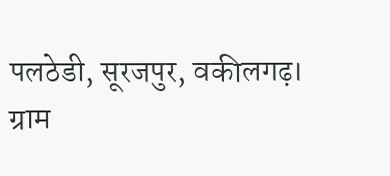पलठेडी, सूरजपुर, वकीलगढ़।
ग्राम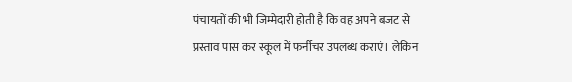पंचायतों की भी जिम्मेदारी होती है कि वह अपने बजट से प्रस्ताव पास कर स्कूल में फर्नीचर उपलब्ध कराएं। लेकिन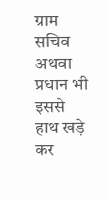ग्राम सचिव अथवा प्रधान भी इससे हाथ खड़े कर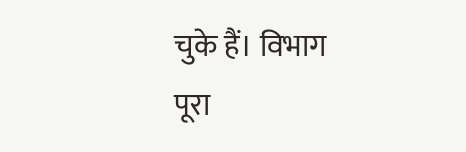चुके हैं। विभाग पूरा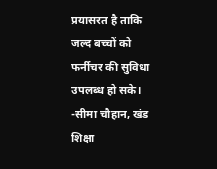प्रयासरत है ताकि जल्द बच्चों को फर्नीचर की सुविधा उपलब्ध हो सके। -सीमा चौहान, खंड शिक्षा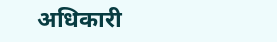अधिकारी